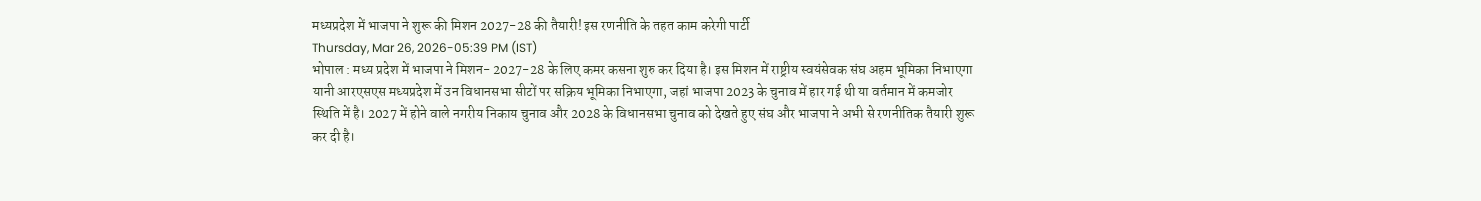मध्यप्रदेश में भाजपा ने शुरू की मिशन 2027-28 की तैयारी! इस रणनीति के तहत काम करेगी पार्टी
Thursday, Mar 26, 2026-05:39 PM (IST)
भोपाल : मध्य प्रदेश में भाजपा ने मिशन- 2027-28 के लिए कमर कसना शुरु कर दिया है। इस मिशन में राष्ट्रीय स्वयंसेवक संघ अहम भूमिका निभाएगा यानी आरएसएस मध्यप्रदेश में उन विधानसभा सीटों पर सक्रिय भूमिका निभाएगा, जहां भाजपा 2023 के चुनाव में हार गई थी या वर्तमान में कमजोर स्थिति में है। 2027 में होने वाले नगरीय निकाय चुनाव और 2028 के विधानसभा चुनाव को देखते हुए संघ और भाजपा ने अभी से रणनीतिक तैयारी शुरू कर दी है।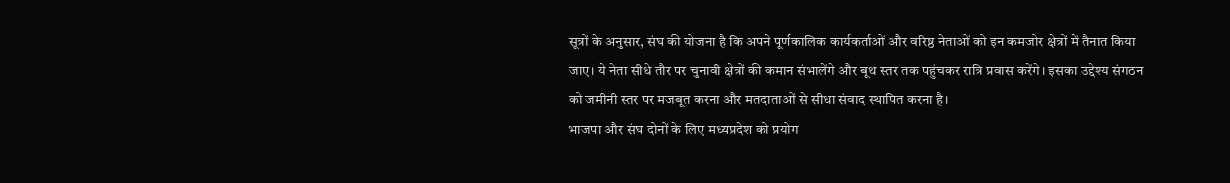सूत्रों के अनुसार, संघ की योजना है कि अपने पूर्णकालिक कार्यकर्ताओं और वरिष्ठ नेताओं को इन कमजोर क्षेत्रों में तैनात किया जाए। ये नेता सीधे तौर पर चुनावी क्षेत्रों की कमान संभालेंगे और बूथ स्तर तक पहुंचकर रात्रि प्रवास करेंगे। इसका उद्देश्य संगठन को जमीनी स्तर पर मजबूत करना और मतदाताओं से सीधा संवाद स्थापित करना है।
भाजपा और संघ दोनों के लिए मध्यप्रदेश को प्रयोग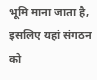भूमि माना जाता है, इसलिए यहां संगठन को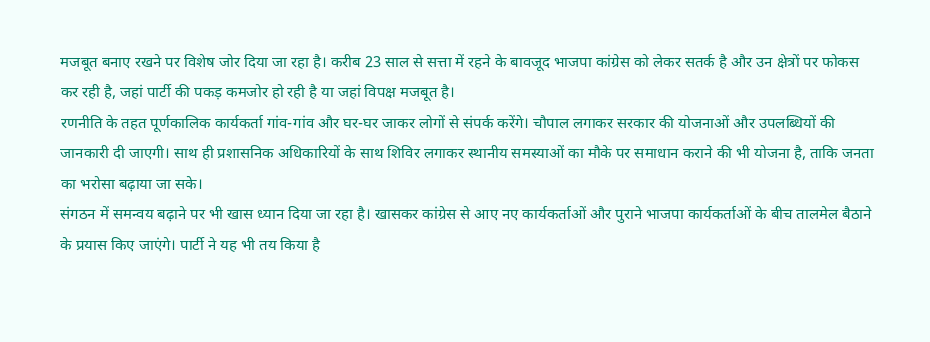मजबूत बनाए रखने पर विशेष जोर दिया जा रहा है। करीब 23 साल से सत्ता में रहने के बावजूद भाजपा कांग्रेस को लेकर सतर्क है और उन क्षेत्रों पर फोकस कर रही है, जहां पार्टी की पकड़ कमजोर हो रही है या जहां विपक्ष मजबूत है।
रणनीति के तहत पूर्णकालिक कार्यकर्ता गांव-गांव और घर-घर जाकर लोगों से संपर्क करेंगे। चौपाल लगाकर सरकार की योजनाओं और उपलब्धियों की जानकारी दी जाएगी। साथ ही प्रशासनिक अधिकारियों के साथ शिविर लगाकर स्थानीय समस्याओं का मौके पर समाधान कराने की भी योजना है, ताकि जनता का भरोसा बढ़ाया जा सके।
संगठन में समन्वय बढ़ाने पर भी खास ध्यान दिया जा रहा है। खासकर कांग्रेस से आए नए कार्यकर्ताओं और पुराने भाजपा कार्यकर्ताओं के बीच तालमेल बैठाने के प्रयास किए जाएंगे। पार्टी ने यह भी तय किया है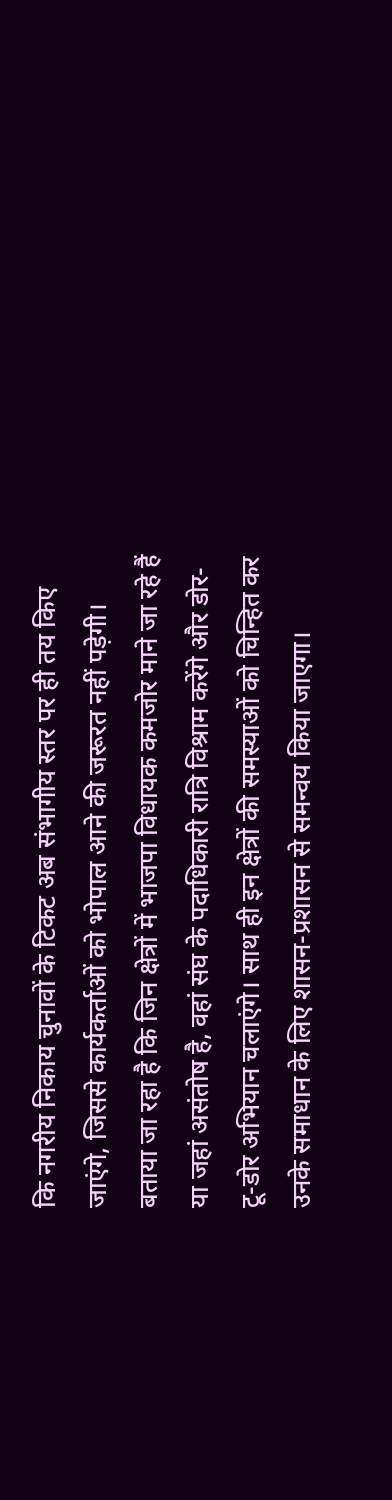कि नगरीय निकाय चुनावों के टिकट अब संभागीय स्तर पर ही तय किए जाएंगे, जिससे कार्यकर्ताओं को भोपाल आने की जरूरत नहीं पड़ेगी।
बताया जा रहा है कि जिन क्षेत्रों में भाजपा विधायक कमजोर माने जा रहे हैं या जहां असंतोष है, वहां संघ के पदाधिकारी रात्रि विश्राम करेंगे और डोर-टू-डोर अभियान चलाएंगे। साथ ही इन क्षेत्रों की समस्याओं को चिन्हित कर उनके समाधान के लिए शासन-प्रशासन से समन्वय किया जाएगा।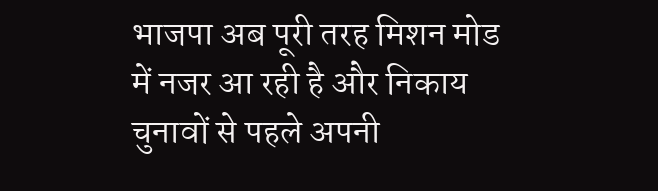भाजपा अब पूरी तरह मिशन मोड में नजर आ रही है और निकाय चुनावों से पहले अपनी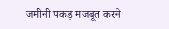जमीनी पकड़ मजबूत करने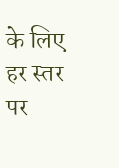के लिए हर स्तर पर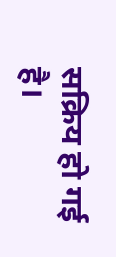सक्रिय हो गई है।